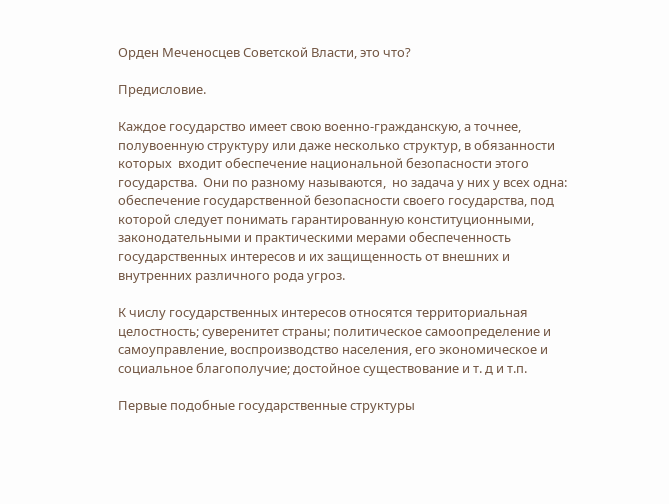Орден Меченосцев Советской Власти, это что?

Предисловие.

Каждое государство имеет свою военно-гражданскую, а точнее, полувоенную структуру или даже несколько структур, в обязанности которых  входит обеспечение национальной безопасности этого государства.  Они по разному называются,  но задача у них у всех одна: обеспечение государственной безопасности своего государства, под которой следует понимать гарантированную конституционными, законодательными и практическими мерами обеспеченность государственных интересов и их защищенность от внешних и внутренних различного рода угроз.

К числу государственных интересов относятся территориальная целостность; суверенитет страны; политическое самоопределение и самоуправление, воспроизводство населения, его экономическое и социальное благополучие; достойное существование и т. д и т.п.

Первые подобные государственные структуры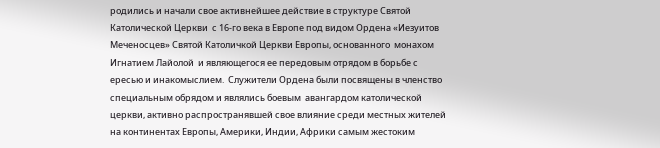родились и начали свое активнейшее действие в структуре Святой Католической Церкви  с 16-го века в Европе под видом Ордена «Иезуитов Меченосцев» Святой Католичкой Церкви Европы, основанного  монахом Игнатием Лайолой  и являющегося ее передовым отрядом в борьбе с ересью и инакомыслием.  Служители Ордена были посвящены в членство специальным обрядом и являлись боевым  авангардом католической церкви, активно распространявшей свое влияние среди местных жителей  на континентах Европы, Америки, Индии, Африки самым жестоким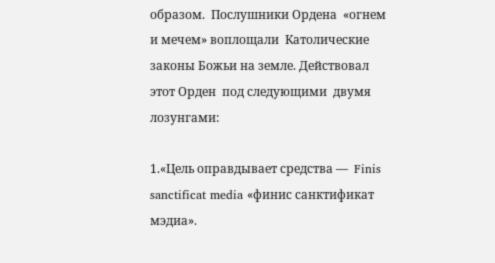образом.  Послушники Ордена  «огнем и мечем» воплощали  Католические законы Божьи на земле. Действовал этот Орден  под следующими  двумя лозунгами:

1.«Цель оправдывает средства —  Finis sanctificat media «финис санктификат мэдиа».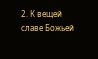2. К вещей славе Божьей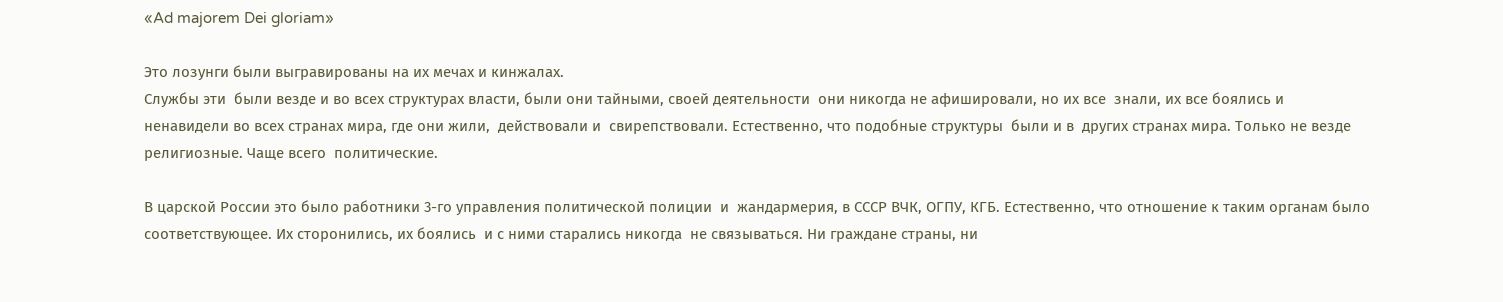«Ad majorem Dei gloriam»

Это лозунги были выгравированы на их мечах и кинжалах.
Службы эти  были везде и во всех структурах власти, были они тайными, своей деятельности  они никогда не афишировали, но их все  знали, их все боялись и ненавидели во всех странах мира, где они жили,  действовали и  свирепствовали. Естественно, что подобные структуры  были и в  других странах мира. Только не везде религиозные. Чаще всего  политические.

В царской России это было работники 3-го управления политической полиции  и  жандармерия, в СССР ВЧК, ОГПУ, КГБ. Естественно, что отношение к таким органам было соответствующее. Их сторонились, их боялись  и с ними старались никогда  не связываться. Ни граждане страны, ни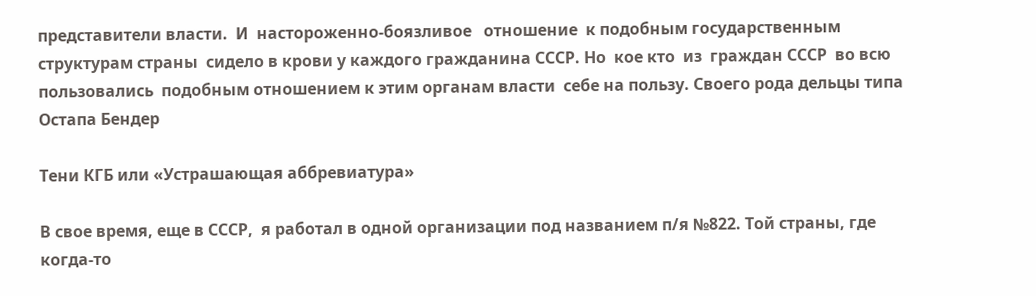представители власти.  И  настороженно-боязливое   отношение  к подобным государственным структурам страны  сидело в крови у каждого гражданина СССР. Но  кое кто  из  граждан СССР  во всю пользовались  подобным отношением к этим органам власти  себе на пользу. Своего рода дельцы типа Остапа Бендер

Тени КГБ или «Устрашающая аббревиатура»

В свое время, еще в СССР,  я работал в одной организации под названием п/я №822. Той страны, где когда-то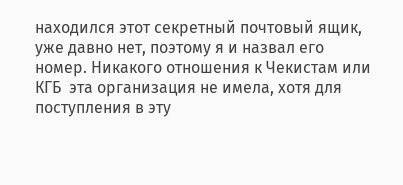находился этот секретный почтовый ящик, уже давно нет, поэтому я и назвал его номер. Никакого отношения к Чекистам или КГБ  эта организация не имела, хотя для поступления в эту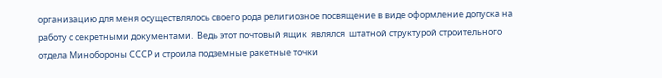организацию для меня осуществлялось своего рода религиозное посвящение в виде оформление допуска на работу с секретными документами.  Ведь этот почтовый ящик  являлся  штатной структурой строительного отдела Минобороны СССР и строила подземные ракетные точки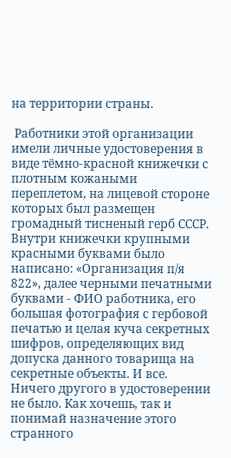на территории страны.

 Работники этой организации имели личные удостоверения в виде тёмно-красной книжечки с плотным кожаными переплетом, на лицевой стороне которых был размещен громадный тисненый герб СССР. Внутри книжечки крупными красными буквами было написано: «Организация п/я 822», далее черными печатными буквами - ФИО работника, его большая фотография с гербовой печатью и целая куча секретных шифров, определяющих вид допуска данного товарища на секретные объекты. И все. Ничего другого в удостоверении не было. Как хочешь, так и понимай назначение этого странного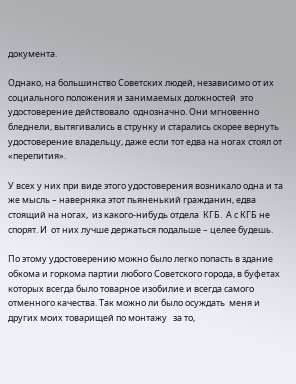документа.

Однако, на большинство Советских людей, независимо от их социального положения и занимаемых должностей  это удостоверение действовало  однозначно. Они мгновенно бледнели, вытягивались в струнку и старались скорее вернуть удостоверение владельцу, даже если тот едва на ногах стоял от «перепития».

У всех у них при виде этого удостоверения возникало одна и та же мысль – наверняка этот пьяненький гражданин, едва стоящий на ногах,  из какого-нибудь отдела  КГБ.  А с КГБ не спорят. И  от них лучше держаться подальше – целее будешь.

По этому удостоверению можно было легко попасть в здание обкома и горкома партии любого Советского города, в буфетах которых всегда было товарное изобилие и всегда самого отменного качества. Так можно ли было осуждать  меня и других моих товарищей по монтажу   за то,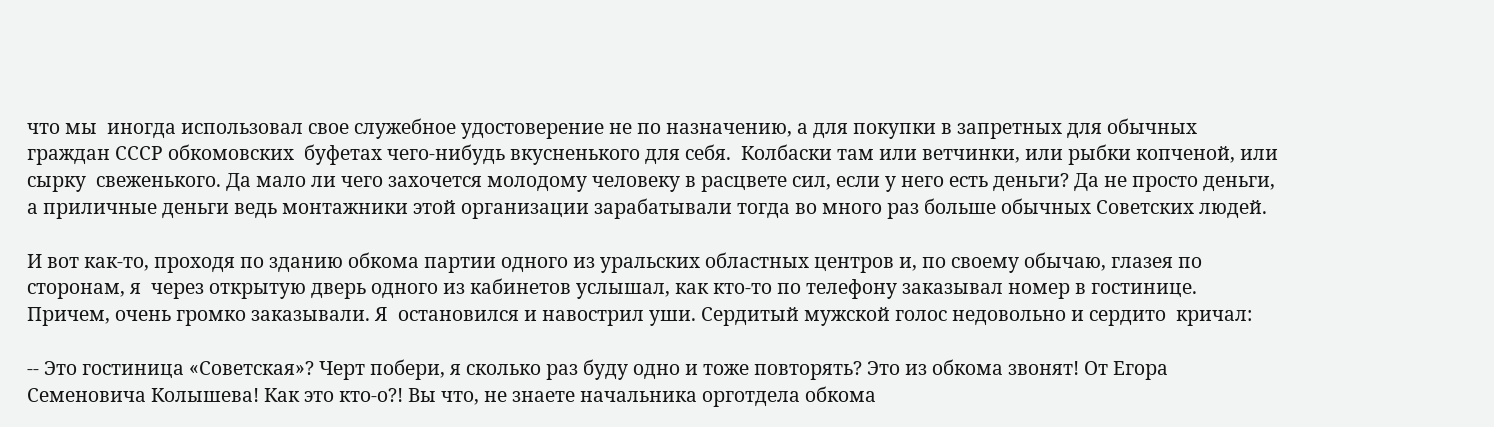что мы  иногда использовал свое служебное удостоверение не по назначению, а для покупки в запретных для обычных граждан СССР обкомовских  буфетах чего-нибудь вкусненького для себя.  Колбаски там или ветчинки, или рыбки копченой, или сырку  свеженького. Да мало ли чего захочется молодому человеку в расцвете сил, если у него есть деньги? Да не просто деньги, а приличные деньги ведь монтажники этой организации зарабатывали тогда во много раз больше обычных Советских людей.

И вот как-то, проходя по зданию обкома партии одного из уральских областных центров и, по своему обычаю, глазея по сторонам, я  через открытую дверь одного из кабинетов услышал, как кто-то по телефону заказывал номер в гостинице. Причем, очень громко заказывали. Я  остановился и навострил уши. Сердитый мужской голос недовольно и сердито  кричал:

-- Это гостиница «Советская»? Черт побери, я сколько раз буду одно и тоже повторять? Это из обкома звонят! От Егора Семеновича Колышева! Как это кто-о?! Вы что, не знаете начальника орготдела обкома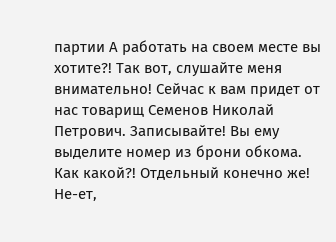партии А работать на своем месте вы хотите?! Так вот, слушайте меня внимательно! Сейчас к вам придет от нас товарищ Семенов Николай Петрович. Записывайте! Вы ему выделите номер из брони обкома. Как какой?! Отдельный конечно же! Не-ет,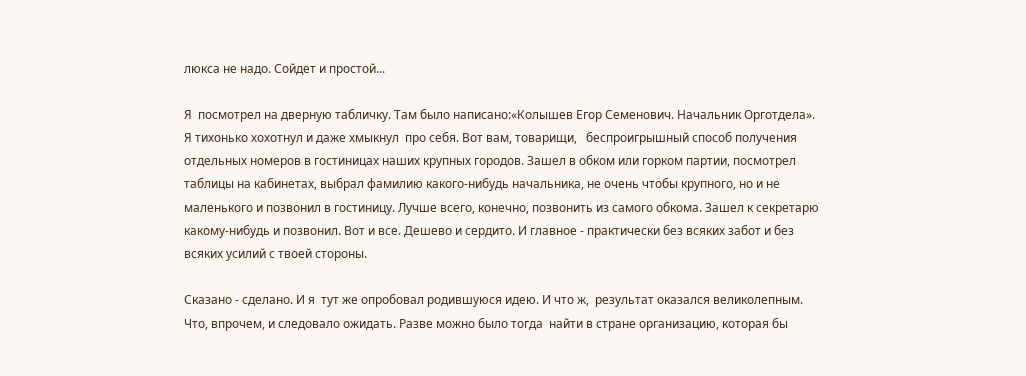люкса не надо. Сойдет и простой...

Я  посмотрел на дверную табличку. Там было написано:«Колышев Егор Семенович. Начальник Орготдела». Я тихонько хохотнул и даже хмыкнул  про себя. Вот вам, товарищи,   беспроигрышный способ получения отдельных номеров в гостиницах наших крупных городов. Зашел в обком или горком партии, посмотрел  таблицы на кабинетах, выбрал фамилию какого-нибудь начальника, не очень чтобы крупного, но и не маленького и позвонил в гостиницу. Лучше всего, конечно, позвонить из самого обкома. Зашел к секретарю какому-нибудь и позвонил. Вот и все. Дешево и сердито. И главное - практически без всяких забот и без всяких усилий с твоей стороны.

Сказано - сделано. И я  тут же опробовал родившуюся идею. И что ж,  результат оказался великолепным. Что, впрочем, и следовало ожидать. Разве можно было тогда  найти в стране организацию, которая бы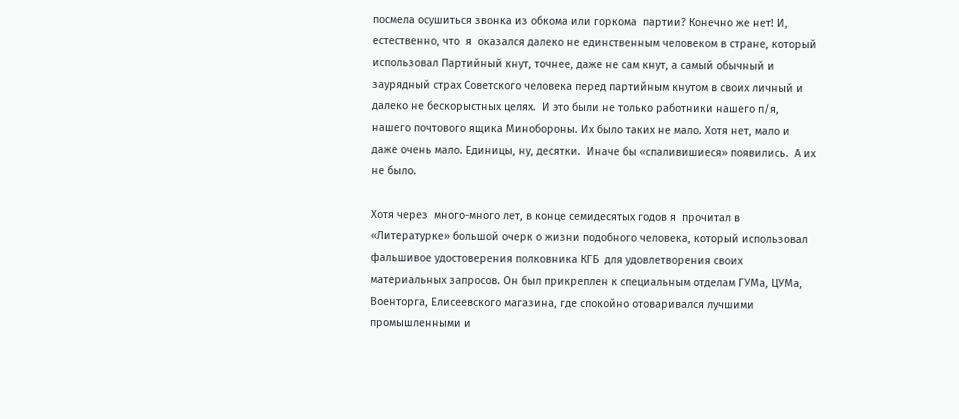посмела осушиться звонка из обкома или горкома  партии? Конечно же нет! И, естественно, что  я  оказался далеко не единственным человеком в стране, который использовал Партийный кнут, точнее, даже не сам кнут, а самый обычный и заурядный страх Советского человека перед партийным кнутом в своих личный и далеко не бескорыстных целях.  И это были не только работники нашего п/я, нашего почтового ящика Минобороны. Их было таких не мало. Хотя нет, мало и даже очень мало. Единицы, ну, десятки.  Иначе бы «спаливишиеся» появились.  А их не было.

Хотя через  много-много лет, в конце семидесятых годов я  прочитал в «Литературке» большой очерк о жизни подобного человека, который использовал фальшивое удостоверения полковника КГБ  для удовлетворения своих материальных запросов. Он был прикреплен к специальным отделам ГУМа, ЦУМа, Военторга, Елисеевского магазина, где спокойно отоваривался лучшими промышленными и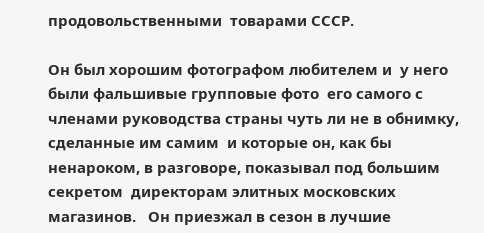продовольственными  товарами СССР.

Он был хорошим фотографом любителем и  у него были фальшивые групповые фото  его самого с членами руководства страны чуть ли не в обнимку, сделанные им самим  и которые он, как бы ненароком, в разговоре, показывал под большим секретом  директорам элитных московских магазинов.   Он приезжал в сезон в лучшие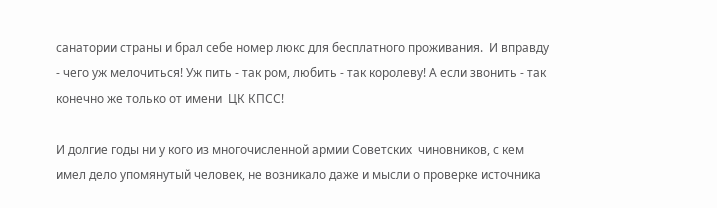санатории страны и брал себе номер люкс для бесплатного проживания.  И вправду - чего уж мелочиться! Уж пить - так ром, любить - так королеву! А если звонить - так конечно же только от имени  ЦК КПСС!

И долгие годы ни у кого из многочисленной армии Советских  чиновников, с кем имел дело упомянутый человек, не возникало даже и мысли о проверке источника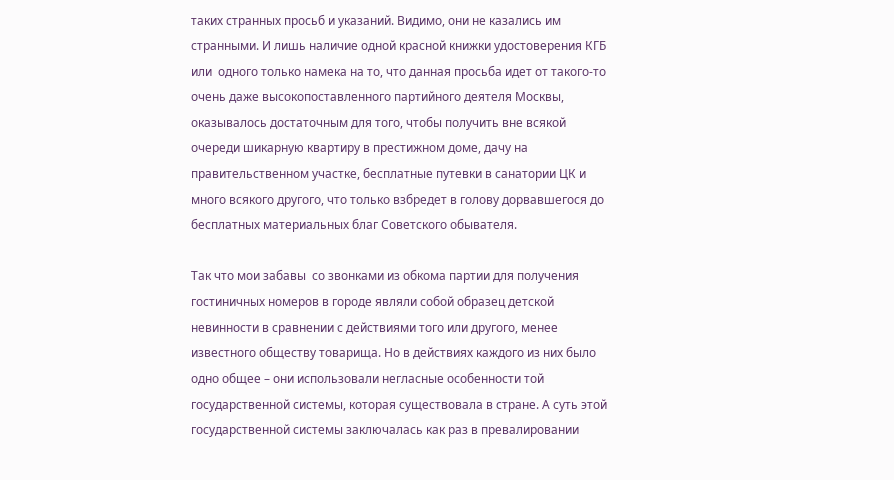таких странных просьб и указаний. Видимо, они не казались им странными. И лишь наличие одной красной книжки удостоверения КГБ или  одного только намека на то, что данная просьба идет от такого-то очень даже высокопоставленного партийного деятеля Москвы, оказывалось достаточным для того, чтобы получить вне всякой очереди шикарную квартиру в престижном доме, дачу на правительственном участке, бесплатные путевки в санатории ЦК и много всякого другого, что только взбредет в голову дорвавшегося до бесплатных материальных благ Советского обывателя.

Так что мои забавы  со звонками из обкома партии для получения гостиничных номеров в городе являли собой образец детской невинности в сравнении с действиями того или другого, менее известного обществу товарища. Но в действиях каждого из них было одно общее – они использовали негласные особенности той государственной системы, которая существовала в стране. А суть этой государственной системы заключалась как раз в превалировании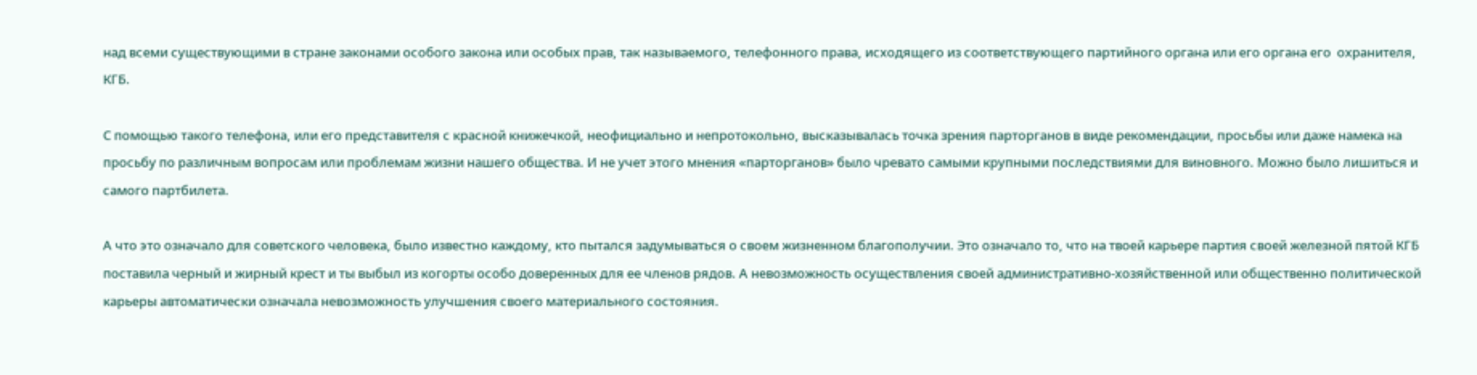над всеми существующими в стране законами особого закона или особых прав, так называемого, телефонного права, исходящего из соответствующего партийного органа или его органа его  охранителя, КГБ.

С помощью такого телефона, или его представителя с красной книжечкой, неофициально и непротокольно, высказывалась точка зрения парторганов в виде рекомендации, просьбы или даже намека на просьбу по различным вопросам или проблемам жизни нашего общества. И не учет этого мнения «парторганов» было чревато самыми крупными последствиями для виновного. Можно было лишиться и самого партбилета.

А что это означало для советского человека, было известно каждому, кто пытался задумываться о своем жизненном благополучии. Это означало то, что на твоей карьере партия своей железной пятой КГБ поставила черный и жирный крест и ты выбыл из когорты особо доверенных для ее членов рядов. А невозможность осуществления своей административно-хозяйственной или общественно политической карьеры автоматически означала невозможность улучшения своего материального состояния.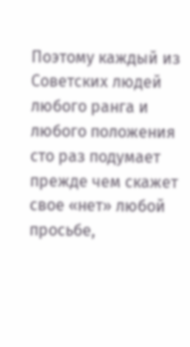Поэтому каждый из Советских людей любого ранга и любого положения сто раз подумает прежде чем скажет свое «нет» любой просьбе,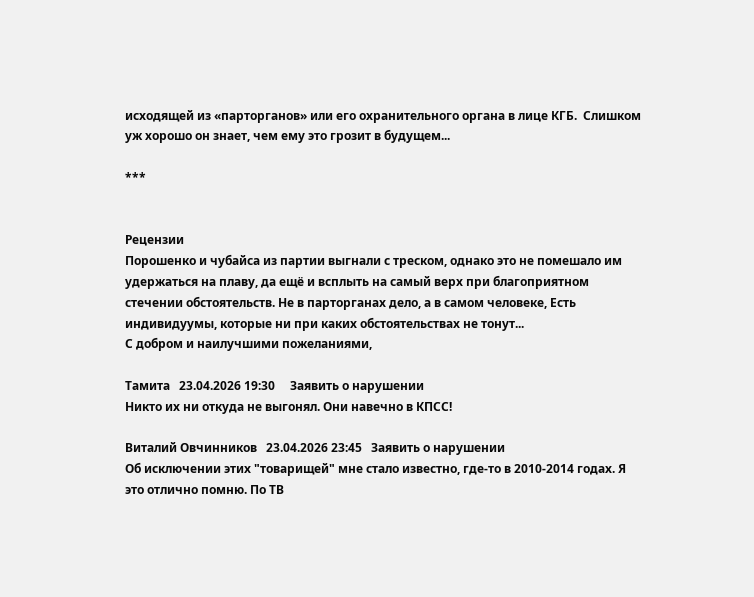исходящей из «парторганов» или его охранительного органа в лице КГБ.  Слишком уж хорошо он знает, чем ему это грозит в будущем...

***


Рецензии
Порошенко и чубайса из партии выгнали с треском, однако это не помешало им удержаться на плаву, да ещё и всплыть на самый верх при благоприятном стечении обстоятельств. Не в парторганах дело, а в самом человеке, Есть индивидуумы, которые ни при каких обстоятельствах не тонут...
С добром и наилучшими пожеланиями,

Тамита   23.04.2026 19:30     Заявить о нарушении
Никто их ни откуда не выгонял. Они навечно в КПСС!

Виталий Овчинников   23.04.2026 23:45   Заявить о нарушении
Об исключении этих "товарищей" мне стало известно, где-то в 2010-2014 годах. Я это отлично помню. По ТВ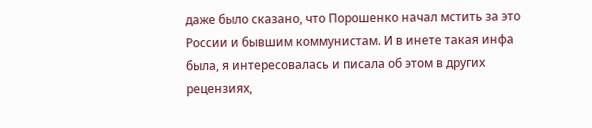даже было сказано, что Порошенко начал мстить за это России и бывшим коммунистам. И в инете такая инфа была, я интересовалась и писала об этом в других рецензиях,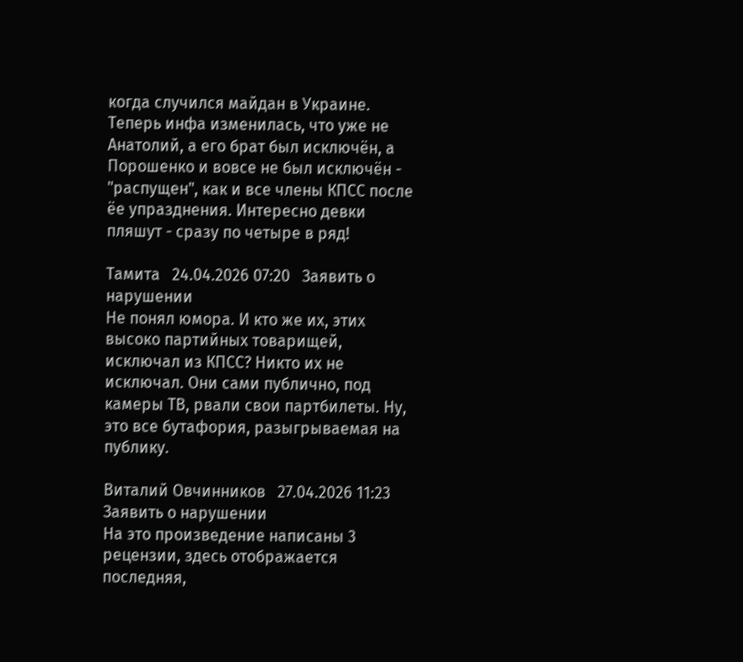когда случился майдан в Украине. Теперь инфа изменилась, что уже не Анатолий, а его брат был исключён, а Порошенко и вовсе не был исключён - "распущен", как и все члены КПСС после ёе упразднения. Интересно девки пляшут - сразу по четыре в ряд!

Тамита   24.04.2026 07:20   Заявить о нарушении
Не понял юмора. И кто же их, этих высоко партийных товарищей, исключал из КПСС? Никто их не исключал. Они сами публично, под камеры ТВ, рвали свои партбилеты. Ну, это все бутафория, разыгрываемая на публику.

Виталий Овчинников   27.04.2026 11:23   Заявить о нарушении
На это произведение написаны 3 рецензии, здесь отображается последняя,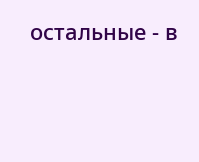остальные - в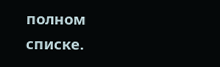полном списке.